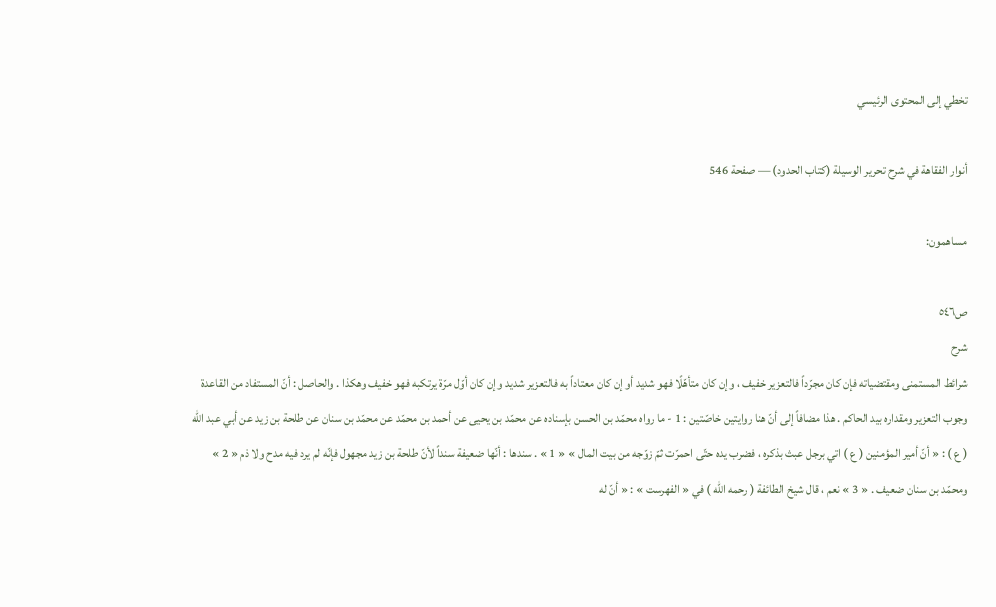تخطي إلى المحتوى الرئيسي

أنوار الفقاهة في شرح تحرير الوسيلة (كتاب الحدود) — صفحة 546

مساهمون:

ص٥٤٦
شرح
شرائط المستمنى ومقتضياته فإن كان مجرّداً فالتعزير خفيف ، وإن كان متأهّلًا فهو شديد أو إن كان معتاداً به فالتعزير شديد وإن كان أوّل مرّة يرتكبه فهو خفيف وهكذا . والحاصل : أنّ المستفاد من القاعدة وجوب التعزير ومقداره بيد الحاكم . هذا مضافاً إلى أنّ هنا روايتين خاصّتين : 1 - ما رواه محمّد بن الحسن بإسناده عن محمّد بن يحيى عن أحمد بن محمّد عن محمّد بن سنان عن طلحة بن زيد عن أبي عبد الله ( ع ) : « أنّ أمير المؤمنين ( ع ) اتي برجل عبث بذكره ، فضرب يده حتّى احمرّت ثمّ زوّجه من بيت المال » « 1 » . سندها : أنّها ضعيفة سنداً لأنّ طلحة بن زيد مجهول فإنّه لم يرد فيه مدح ولا ذم « 2 » ومحمّد بن سنان ضعيف . « 3 » نعم ، قال شيخ الطائفة ( رحمه الله ) في « الفهرست » : « أنّ له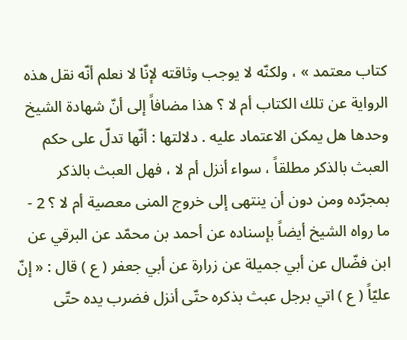كتاب معتمد » ، ولكنّه لا يوجب وثاقته لإنّا لا نعلم أنّه نقل هذه الرواية عن تلك الكتاب أم لا ؟ هذا مضافاً إلى أنّ شهادة الشيخ وحدها هل يمكن الاعتماد عليه . دلالتها : أنّها تدلّ على حكم العبث بالذكر مطلقاً ، سواء أنزل أم لا ، فهل العبث بالذكر بمجرّده ومن دون أن ينتهى إلى خروج المنى معصية أم لا ؟ 2 - ما رواه الشيخ أيضاً بإسناده عن أحمد بن محمّد عن البرقي عن ابن فضّال عن أبي جميلة عن زرارة عن أبي جعفر ( ع ) قال : « إنّ عليّاً ( ع ) اتي برجل عبث بذكره حتّى أنزل فضرب يده حتّى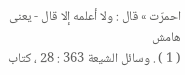احمرّت » قال : ولا أعلمه إلا قال - يعنى
هامش
( 1 ) . وسائل الشيعة 363 : 28 ، كتاب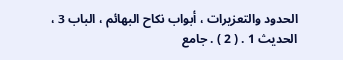الحدود والتعزيرات ، أبواب نكاح البهائم ، الباب 3 ، الحديث 1 . ( 2 ) . جامع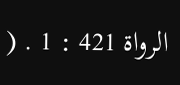الرواة 421 : 1 . (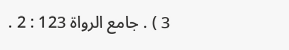3 ) . جامع الرواة 123 : 2 .